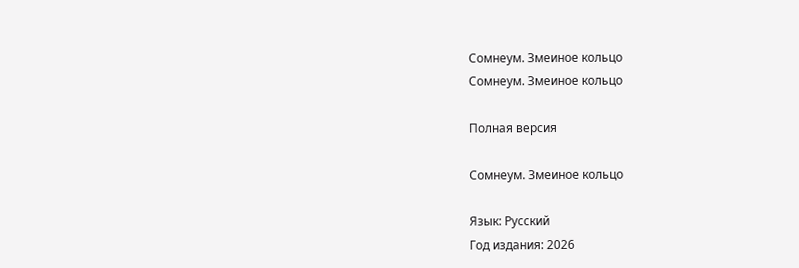Cомнеум. Змеиное кольцо
Cомнеум. Змеиное кольцо

Полная версия

Cомнеум. Змеиное кольцо

Язык: Русский
Год издания: 2026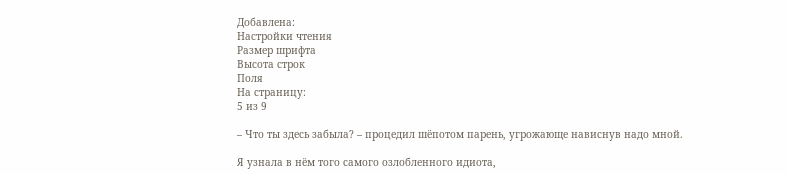Добавлена:
Настройки чтения
Размер шрифта
Высота строк
Поля
На страницу:
5 из 9

– Что ты здесь забыла? – процедил шёпотом парень, угрожающе нависнув надо мной.

Я узнала в нём того самого озлобленного идиота,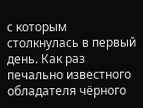с которым столкнулась в первый день. Как раз печально известного обладателя чёрного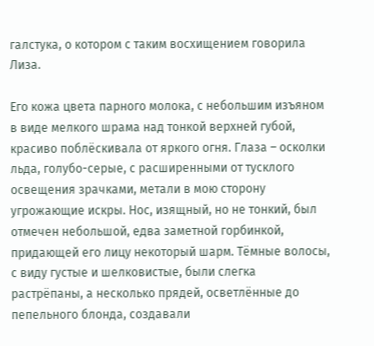галстука, о котором с таким восхищением говорила Лиза.

Его кожа цвета парного молока, с небольшим изъяном в виде мелкого шрама над тонкой верхней губой, красиво поблёскивала от яркого огня. Глаза – осколки льда, голубо-серые, с расширенными от тусклого освещения зрачками, метали в мою сторону угрожающие искры. Нос, изящный, но не тонкий, был отмечен небольшой, едва заметной горбинкой, придающей его лицу некоторый шарм. Тёмные волосы, с виду густые и шелковистые, были слегка растрёпаны, а несколько прядей, осветлённые до пепельного блонда, создавали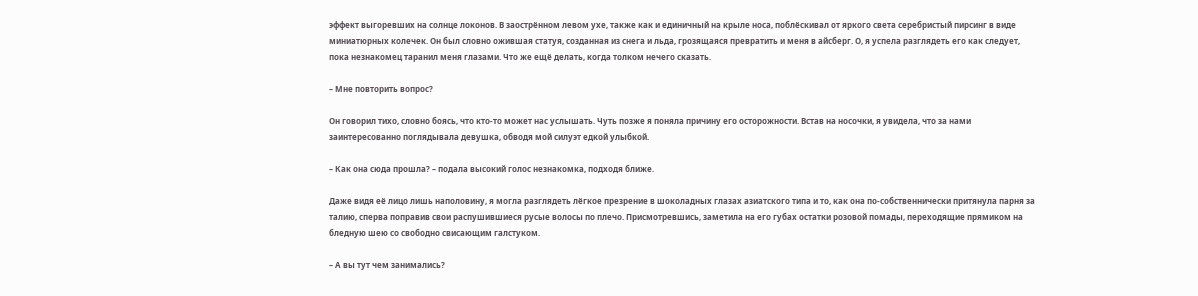эффект выгоревших на солнце локонов. В заострённом левом ухе, также как и единичный на крыле носа, поблёскивал от яркого света серебристый пирсинг в виде миниатюрных колечек. Он был словно ожившая статуя, созданная из снега и льда, грозящаяся превратить и меня в айсберг. О, я успела разглядеть его как следует, пока незнакомец таранил меня глазами. Что же ещё делать, когда толком нечего сказать.

– Мне повторить вопрос?

Он говорил тихо, словно боясь, что кто-то может нас услышать. Чуть позже я поняла причину его осторожности. Встав на носочки, я увидела, что за нами заинтересованно поглядывала девушка, обводя мой силуэт едкой улыбкой.

– Как она сюда прошла? – подала высокий голос незнакомка, подходя ближе.

Даже видя её лицо лишь наполовину, я могла разглядеть лёгкое презрение в шоколадных глазах азиатского типа и то, как она по-собственнически притянула парня за талию, сперва поправив свои распушившиеся русые волосы по плечо. Присмотревшись, заметила на его губах остатки розовой помады, переходящие прямиком на бледную шею со свободно свисающим галстуком.

– А вы тут чем занимались?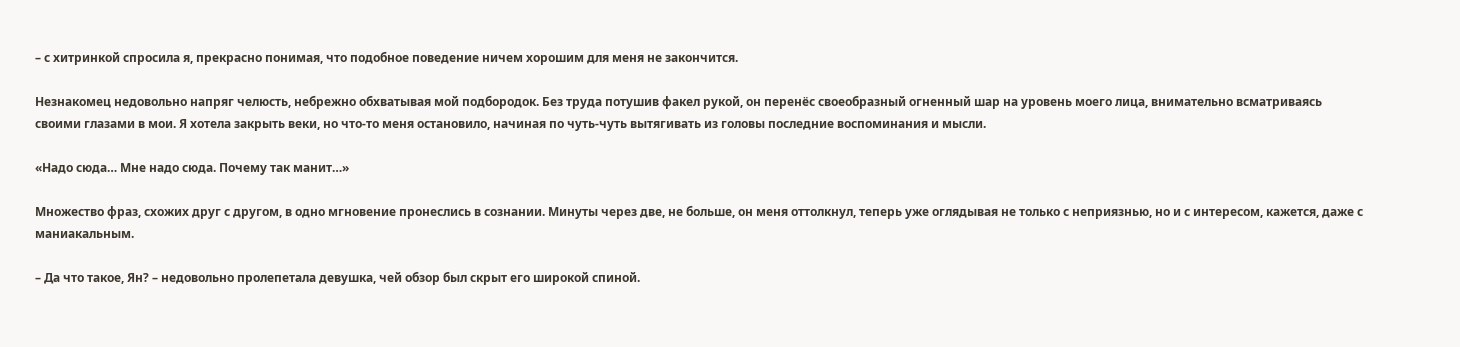– с хитринкой спросила я, прекрасно понимая, что подобное поведение ничем хорошим для меня не закончится.

Незнакомец недовольно напряг челюсть, небрежно обхватывая мой подбородок. Без труда потушив факел рукой, он перенёс своеобразный огненный шар на уровень моего лица, внимательно всматриваясь своими глазами в мои. Я хотела закрыть веки, но что-то меня остановило, начиная по чуть-чуть вытягивать из головы последние воспоминания и мысли.

«Надо сюда… Мне надо сюда. Почему так манит…»

Множество фраз, схожих друг с другом, в одно мгновение пронеслись в сознании. Минуты через две, не больше, он меня оттолкнул, теперь уже оглядывая не только с неприязнью, но и с интересом, кажется, даже с маниакальным.

– Да что такое, Ян? – недовольно пролепетала девушка, чей обзор был скрыт его широкой спиной.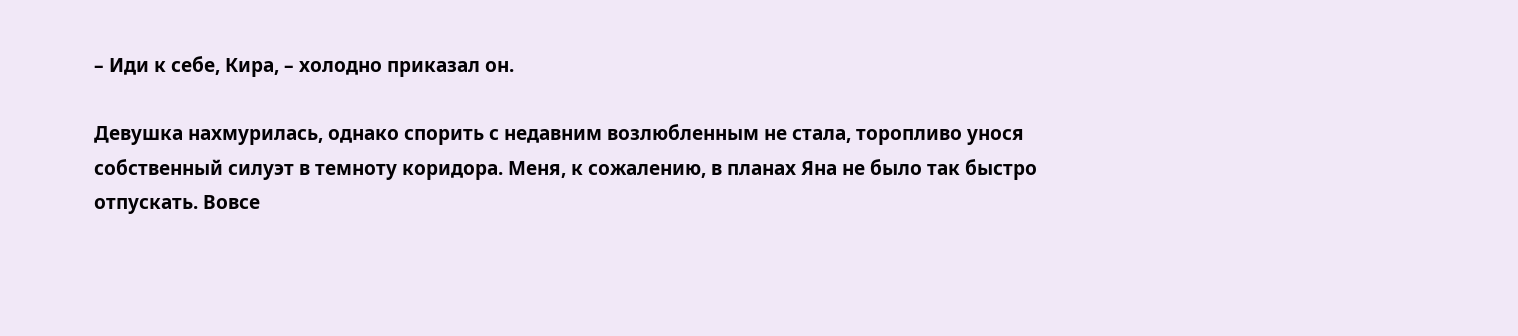– Иди к себе, Кира, – холодно приказал он.

Девушка нахмурилась, однако спорить с недавним возлюбленным не стала, торопливо унося собственный силуэт в темноту коридора. Меня, к сожалению, в планах Яна не было так быстро отпускать. Вовсе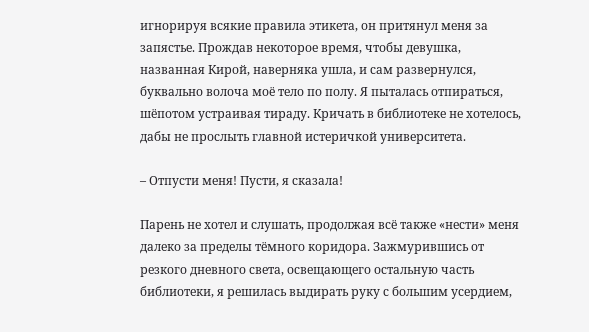игнорируя всякие правила этикета, он притянул меня за запястье. Прождав некоторое время, чтобы девушка, названная Кирой, наверняка ушла, и сам развернулся, буквально волоча моё тело по полу. Я пыталась отпираться, шёпотом устраивая тираду. Кричать в библиотеке не хотелось, дабы не прослыть главной истеричкой университета.

– Отпусти меня! Пусти, я сказала!

Парень не хотел и слушать, продолжая всё также «нести» меня далеко за пределы тёмного коридора. Зажмурившись от резкого дневного света, освещающего остальную часть библиотеки, я решилась выдирать руку с большим усердием,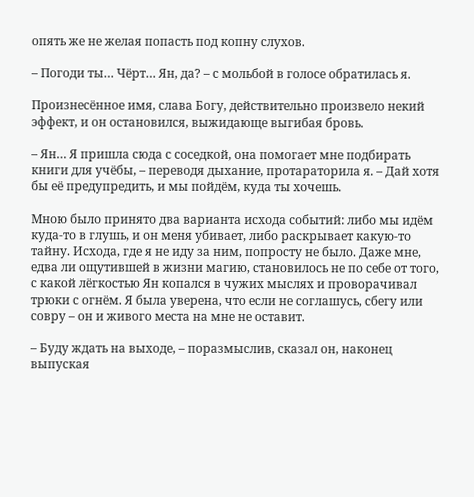опять же не желая попасть под копну слухов.

– Погоди ты… Чёрт… Ян, да? – с мольбой в голосе обратилась я.

Произнесённое имя, слава Богу, действительно произвело некий эффект, и он остановился, выжидающе выгибая бровь.

– Ян… Я пришла сюда с соседкой, она помогает мне подбирать книги для учёбы, – переводя дыхание, протараторила я. – Дай хотя бы её предупредить, и мы пойдём, куда ты хочешь.

Мною было принято два варианта исхода событий: либо мы идём куда-то в глушь, и он меня убивает, либо раскрывает какую-то тайну. Исхода, где я не иду за ним, попросту не было. Даже мне, едва ли ощутившей в жизни магию, становилось не по себе от того, с какой лёгкостью Ян копался в чужих мыслях и проворачивал трюки с огнём. Я была уверена, что если не соглашусь, сбегу или совру – он и живого места на мне не оставит.

– Буду ждать на выходе, – поразмыслив, сказал он, наконец выпуская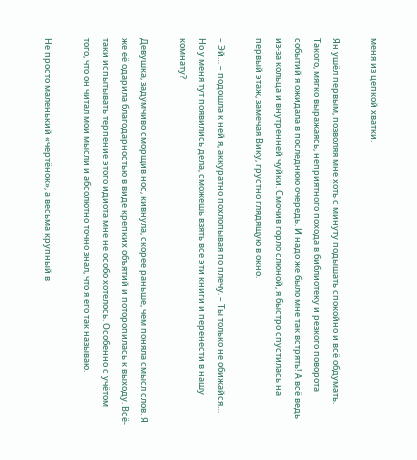меня из цепкой хватки.

Ян ушёл первым, позволяя мне хоть с минуту подышать спокойно и всё обдумать. Такого, мягко выражаясь, неприятного похода в библиотеку и резкого поворота событий я ожидала в последнюю очередь. И надо же было мне так встрять! А всё ведь из-за кольца и внутренней чуйки. Смочив горло слюной, я быстро спустилась на первый этаж, замечая Вику, грустно глядящую в окно.

– Эй… – подошла к ней я, аккуратно похлопывая по плечу. – Ты только не обижайся… Но у меня тут появились дела, сможешь взять все эти книги и перенести в нашу комнату?

Девушка, задумчиво сморщив нос, кивнула, скорее раньше, чем поняла смысл слов. Я же её одарила благодарностью в виде крепких объятий и поторопилась к выходу. Всё-таки испытывать терпение этого идиота мне не особо хотелось. Особенно с учётом того, что он читал мои мысли и абсолютно точно знал, что я его так называю.

Не просто маленький «чертёнок», а весьма крупный в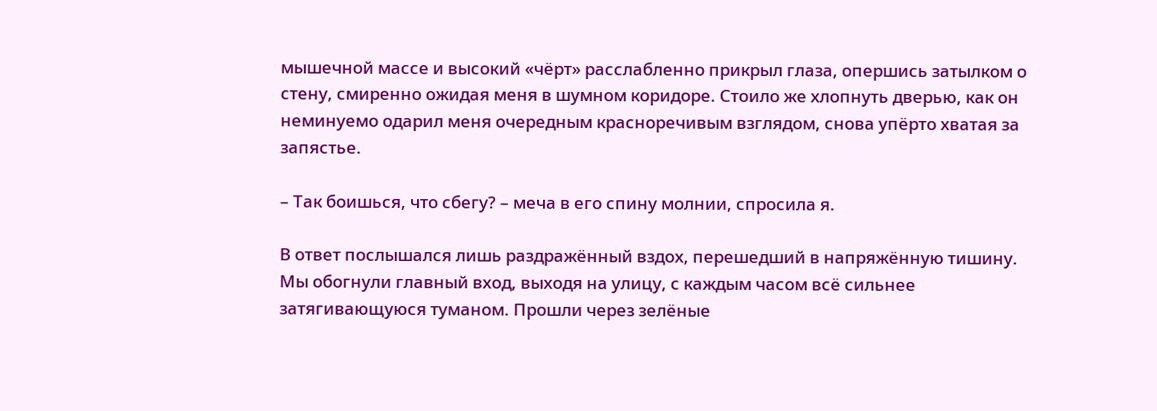мышечной массе и высокий «чёрт» расслабленно прикрыл глаза, опершись затылком о стену, смиренно ожидая меня в шумном коридоре. Стоило же хлопнуть дверью, как он неминуемо одарил меня очередным красноречивым взглядом, снова упёрто хватая за запястье.

– Так боишься, что сбегу? – меча в его спину молнии, спросила я.

В ответ послышался лишь раздражённый вздох, перешедший в напряжённую тишину. Мы обогнули главный вход, выходя на улицу, с каждым часом всё сильнее затягивающуюся туманом. Прошли через зелёные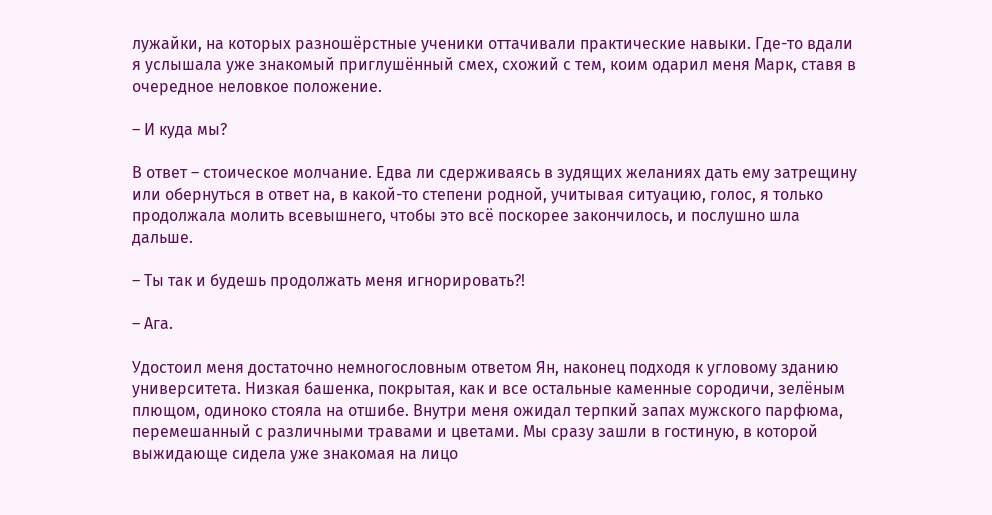лужайки, на которых разношёрстные ученики оттачивали практические навыки. Где-то вдали я услышала уже знакомый приглушённый смех, схожий с тем, коим одарил меня Марк, ставя в очередное неловкое положение.

– И куда мы?

В ответ – стоическое молчание. Едва ли сдерживаясь в зудящих желаниях дать ему затрещину или обернуться в ответ на, в какой-то степени родной, учитывая ситуацию, голос, я только продолжала молить всевышнего, чтобы это всё поскорее закончилось, и послушно шла дальше.

– Ты так и будешь продолжать меня игнорировать?!

– Ага.

Удостоил меня достаточно немногословным ответом Ян, наконец подходя к угловому зданию университета. Низкая башенка, покрытая, как и все остальные каменные сородичи, зелёным плющом, одиноко стояла на отшибе. Внутри меня ожидал терпкий запах мужского парфюма, перемешанный с различными травами и цветами. Мы сразу зашли в гостиную, в которой выжидающе сидела уже знакомая на лицо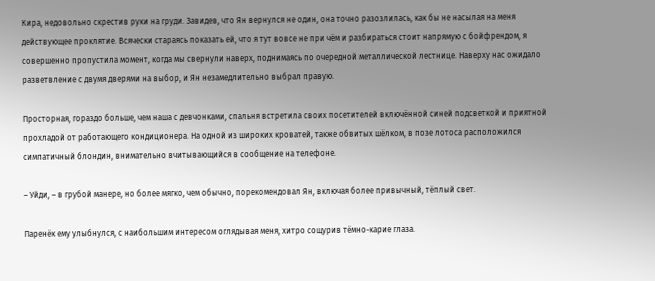Кира, недовольно скрестив руки на груди. Завидев, что Ян вернулся не один, она точно разозлилась, как бы не насылая на меня действующее проклятие. Всячески стараясь показать ей, что я тут вовсе не при чём и разбираться стоит напрямую с бойфрендом, я совершенно пропустила момент, когда мы свернули наверх, поднимаясь по очередной металлической лестнице. Наверху нас ожидало разветвление с двумя дверями на выбор, и Ян незамедлительно выбрал правую.

Просторная, гораздо больше, чем наша с девчонками, спальня встретила своих посетителей включённой синей подсветкой и приятной прохладой от работающего кондиционера. На одной из широких кроватей, также обвитых шёлком, в позе лотоса расположился симпатичный блондин, внимательно вчитывающийся в сообщение на телефоне.

– Уйди, – в грубой манере, но более мягко, чем обычно, порекомендовал Ян, включая более привычный, тёплый свет.

Паренёк ему улыбнулся, с наибольшим интересом оглядывая меня, хитро сощурив тёмно-карие глаза.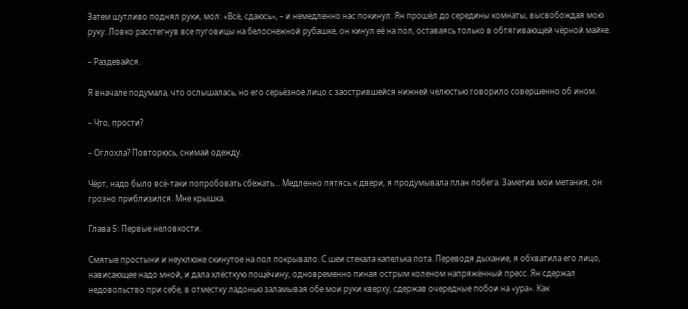Затем шутливо поднял руки, мол: «Всё, сдаюсь», – и немедленно нас покинул. Ян прошёл до середины комнаты, высвобождая мою руку. Ловко расстегнув все пуговицы на белоснежной рубашке, он кинул её на пол, оставаясь только в обтягивающей чёрной майке.

– Раздевайся.

Я вначале подумала, что ослышалась, но его серьёзное лицо с заострившейся нижней челюстью говорило совершенно об ином.

– Что, прости?

– Оглохла? Повторюсь, снимай одежду.

Чёрт, надо было всё-таки попробовать сбежать… Медленно пятясь к двери, я продумывала план побега. Заметив мои метания, он грозно приблизился. Мне крышка.

Глава 5: Первые неловкости.

Смятые простыни и неуклюже скинутое на пол покрывало. С шеи стекала капелька пота. Переводя дыхание, я обхватила его лицо, нависающее надо мной, и дала хлёсткую пощёчину, одновременно пиная острым коленом напряжённый пресс. Ян сдержал недовольство при себе, в отместку ладонью заламывая обе мои руки кверху, сдержав очередные побои на «ура». Как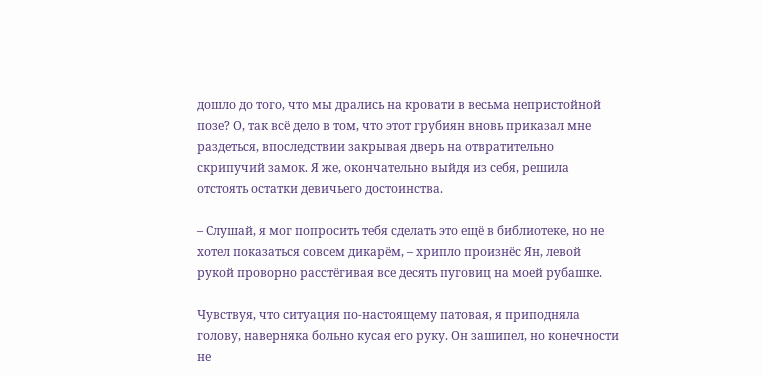дошло до того, что мы дрались на кровати в весьма непристойной позе? О, так всё дело в том, что этот грубиян вновь приказал мне раздеться, впоследствии закрывая дверь на отвратительно скрипучий замок. Я же, окончательно выйдя из себя, решила отстоять остатки девичьего достоинства.

– Слушай, я мог попросить тебя сделать это ещё в библиотеке, но не хотел показаться совсем дикарём, – хрипло произнёс Ян, левой рукой проворно расстёгивая все десять пуговиц на моей рубашке.

Чувствуя, что ситуация по-настоящему патовая, я приподняла голову, наверняка больно кусая его руку. Он зашипел, но конечности не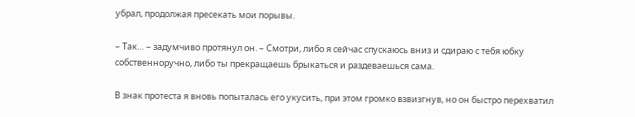убрал, продолжая пресекать мои порывы.

– Так… – задумчиво протянул он. – Смотри, либо я сейчас спускаюсь вниз и сдираю с тебя юбку собственноручно, либо ты прекращаешь брыкаться и раздеваешься сама.

В знак протеста я вновь попыталась его укусить, при этом громко взвизгнув, но он быстро перехватил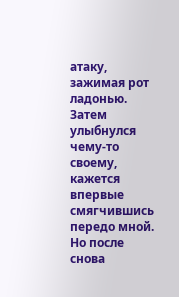атаку, зажимая рот ладонью. Затем улыбнулся чему-то своему, кажется впервые смягчившись передо мной. Но после снова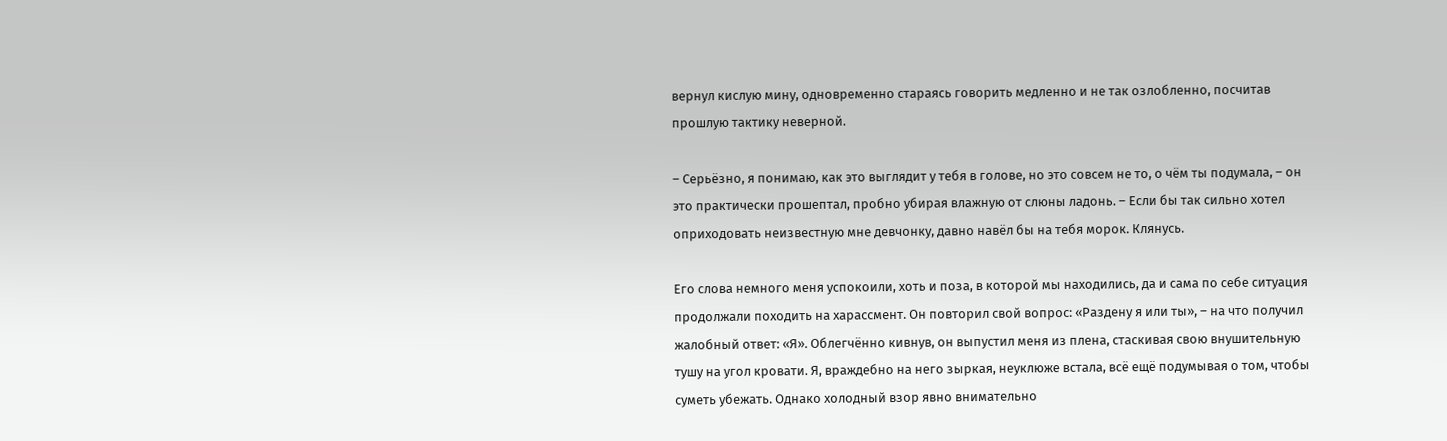вернул кислую мину, одновременно стараясь говорить медленно и не так озлобленно, посчитав прошлую тактику неверной.

– Серьёзно, я понимаю, как это выглядит у тебя в голове, но это совсем не то, о чём ты подумала, – он это практически прошептал, пробно убирая влажную от слюны ладонь. – Если бы так сильно хотел оприходовать неизвестную мне девчонку, давно навёл бы на тебя морок. Клянусь.

Его слова немного меня успокоили, хоть и поза, в которой мы находились, да и сама по себе ситуация продолжали походить на харассмент. Он повторил свой вопрос: «Раздену я или ты», – на что получил жалобный ответ: «Я». Облегчённо кивнув, он выпустил меня из плена, стаскивая свою внушительную тушу на угол кровати. Я, враждебно на него зыркая, неуклюже встала, всё ещё подумывая о том, чтобы суметь убежать. Однако холодный взор явно внимательно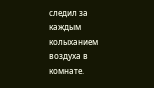следил за каждым колыханием воздуха в комнате.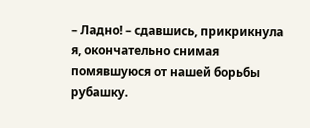– Ладно! – сдавшись, прикрикнула я, окончательно снимая помявшуюся от нашей борьбы рубашку.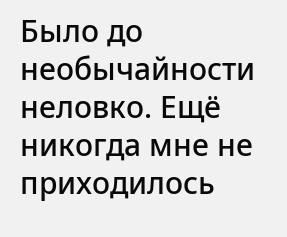Было до необычайности неловко. Ещё никогда мне не приходилось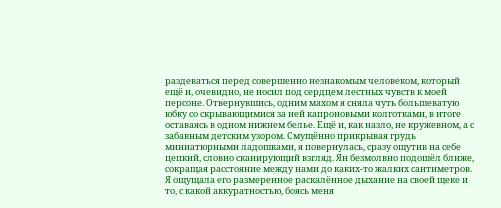раздеваться перед совершенно незнакомым человеком, который ещё и, очевидно, не носил под сердцем лестных чувств к моей персоне. Отвернувшись, одним махом я сняла чуть большеватую юбку со скрывающимися за ней капроновыми колготками, в итоге оставаясь в одном нижнем белье. Ещё и, как назло, не кружевном, а с забавным детским узором. Смущённо прикрывая грудь миниатюрными ладошками, я повернулась, сразу ощутив на себе цепкий, словно сканирующий взгляд. Ян безмолвно подошёл ближе, сокращая расстояние между нами до каких-то жалких сантиметров. Я ощущала его размеренное раскалённое дыхание на своей щеке и то, с какой аккуратностью, боясь меня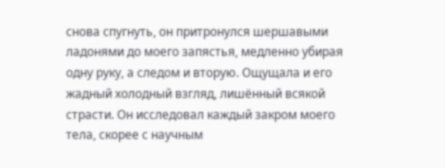снова спугнуть, он притронулся шершавыми ладонями до моего запястья, медленно убирая одну руку, а следом и вторую. Ощущала и его жадный холодный взгляд, лишённый всякой страсти. Он исследовал каждый закром моего тела, скорее с научным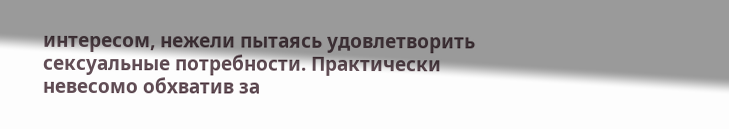интересом, нежели пытаясь удовлетворить сексуальные потребности. Практически невесомо обхватив за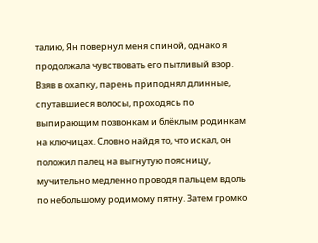талию, Ян повернул меня спиной, однако я продолжала чувствовать его пытливый взор. Взяв в охапку, парень приподнял длинные, спутавшиеся волосы, проходясь по выпирающим позвонкам и блёклым родинкам на ключицах. Словно найдя то, что искал, он положил палец на выгнутую поясницу, мучительно медленно проводя пальцем вдоль по небольшому родимому пятну. Затем громко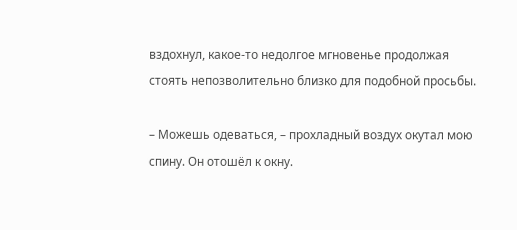вздохнул, какое-то недолгое мгновенье продолжая стоять непозволительно близко для подобной просьбы.

– Можешь одеваться, – прохладный воздух окутал мою спину. Он отошёл к окну.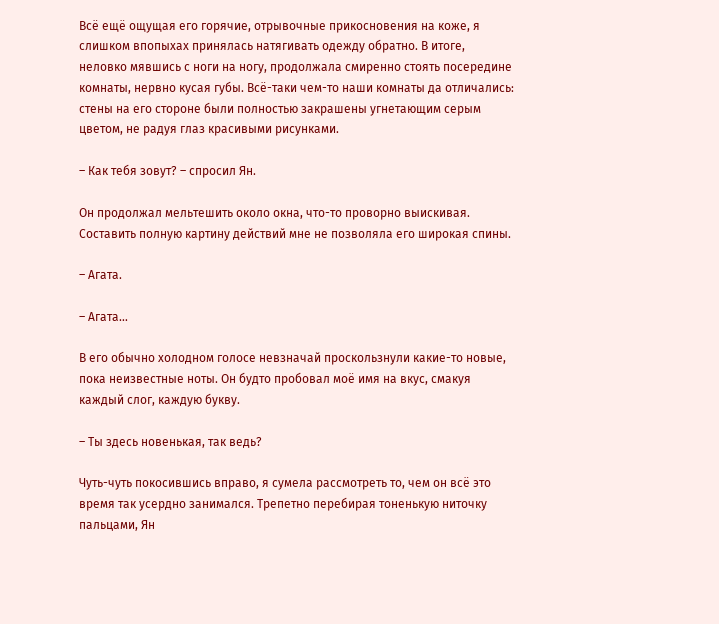Всё ещё ощущая его горячие, отрывочные прикосновения на коже, я слишком впопыхах принялась натягивать одежду обратно. В итоге, неловко мявшись с ноги на ногу, продолжала смиренно стоять посередине комнаты, нервно кусая губы. Всё-таки чем-то наши комнаты да отличались: стены на его стороне были полностью закрашены угнетающим серым цветом, не радуя глаз красивыми рисунками.

– Как тебя зовут? – спросил Ян.

Он продолжал мельтешить около окна, что-то проворно выискивая. Составить полную картину действий мне не позволяла его широкая спины.

– Агата.

– Агата…

В его обычно холодном голосе невзначай проскользнули какие-то новые, пока неизвестные ноты. Он будто пробовал моё имя на вкус, смакуя каждый слог, каждую букву.

– Ты здесь новенькая, так ведь?

Чуть-чуть покосившись вправо, я сумела рассмотреть то, чем он всё это время так усердно занимался. Трепетно перебирая тоненькую ниточку пальцами, Ян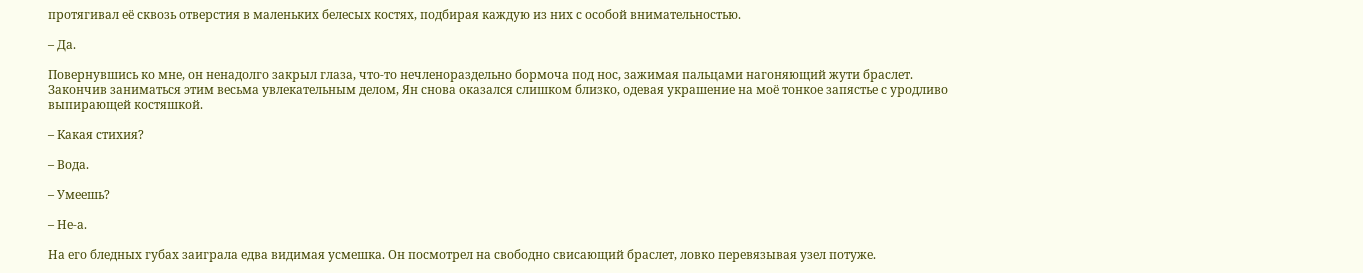протягивал её сквозь отверстия в маленьких белесых костях, подбирая каждую из них с особой внимательностью.

– Да.

Повернувшись ко мне, он ненадолго закрыл глаза, что-то нечленораздельно бормоча под нос, зажимая пальцами нагоняющий жути браслет. Закончив заниматься этим весьма увлекательным делом, Ян снова оказался слишком близко, одевая украшение на моё тонкое запястье с уродливо выпирающей костяшкой.

– Какая стихия?

– Вода.

– Умеешь?

– Не-а.

На его бледных губах заиграла едва видимая усмешка. Он посмотрел на свободно свисающий браслет, ловко перевязывая узел потуже.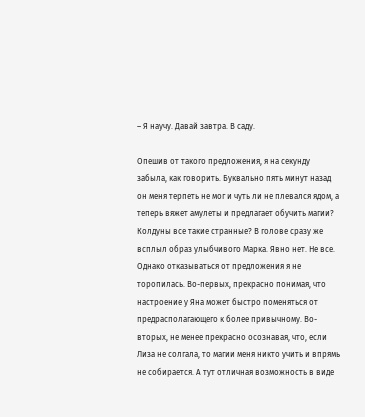– Я научу. Давай завтра. В саду.

Опешив от такого предложения, я на секунду забыла, как говорить. Буквально пять минут назад он меня терпеть не мог и чуть ли не плевался ядом, а теперь вяжет амулеты и предлагает обучить магии? Колдуны все такие странные? В голове сразу же всплыл образ улыбчивого Марка. Явно нет. Не все. Однако отказываться от предложения я не торопилась. Во-первых, прекрасно понимая, что настроение у Яна может быстро поменяться от предрасполагающего к более привычному. Во-вторых, не менее прекрасно осознавая, что, если Лиза не солгала, то магии меня никто учить и впрямь не собирается. А тут отличная возможность в виде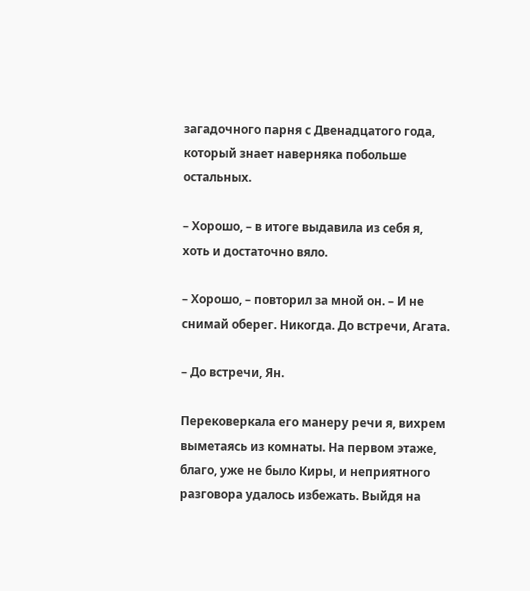загадочного парня с Двенадцатого года, который знает наверняка побольше остальных.

– Хорошо, – в итоге выдавила из себя я, хоть и достаточно вяло.

– Хорошо, – повторил за мной он. – И не снимай оберег. Никогда. До встречи, Агата.

– До встречи, Ян.

Перековеркала его манеру речи я, вихрем выметаясь из комнаты. На первом этаже, благо, уже не было Киры, и неприятного разговора удалось избежать. Выйдя на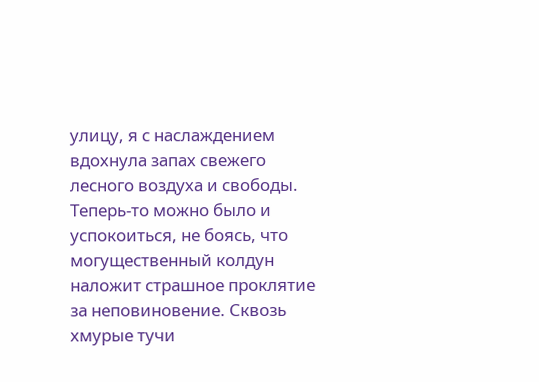улицу, я с наслаждением вдохнула запах свежего лесного воздуха и свободы. Теперь-то можно было и успокоиться, не боясь, что могущественный колдун наложит страшное проклятие за неповиновение. Сквозь хмурые тучи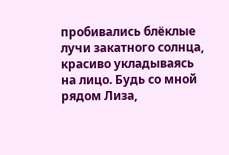пробивались блёклые лучи закатного солнца, красиво укладываясь на лицо. Будь со мной рядом Лиза,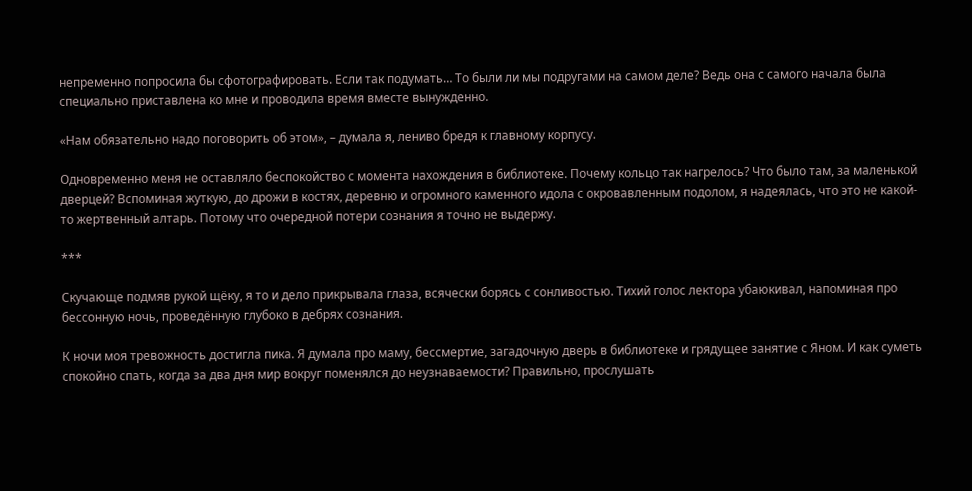непременно попросила бы сфотографировать. Если так подумать… То были ли мы подругами на самом деле? Ведь она с самого начала была специально приставлена ко мне и проводила время вместе вынужденно.

«Нам обязательно надо поговорить об этом», – думала я, лениво бредя к главному корпусу.

Одновременно меня не оставляло беспокойство с момента нахождения в библиотеке. Почему кольцо так нагрелось? Что было там, за маленькой дверцей? Вспоминая жуткую, до дрожи в костях, деревню и огромного каменного идола с окровавленным подолом, я надеялась, что это не какой-то жертвенный алтарь. Потому что очередной потери сознания я точно не выдержу.

***

Скучающе подмяв рукой щёку, я то и дело прикрывала глаза, всячески борясь с сонливостью. Тихий голос лектора убаюкивал, напоминая про бессонную ночь, проведённую глубоко в дебрях сознания.

К ночи моя тревожность достигла пика. Я думала про маму, бессмертие, загадочную дверь в библиотеке и грядущее занятие с Яном. И как суметь спокойно спать, когда за два дня мир вокруг поменялся до неузнаваемости? Правильно, прослушать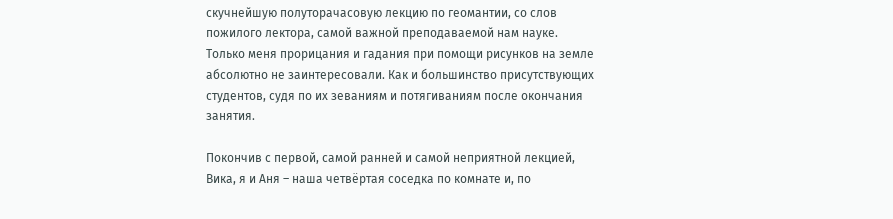скучнейшую полуторачасовую лекцию по геомантии, со слов пожилого лектора, самой важной преподаваемой нам науке. Только меня прорицания и гадания при помощи рисунков на земле абсолютно не заинтересовали. Как и большинство присутствующих студентов, судя по их зеваниям и потягиваниям после окончания занятия.

Покончив с первой, самой ранней и самой неприятной лекцией, Вика, я и Аня – наша четвёртая соседка по комнате и, по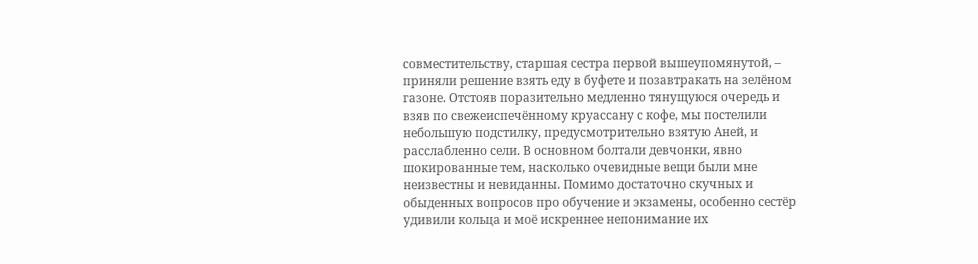совместительству, старшая сестра первой вышеупомянутой, – приняли решение взять еду в буфете и позавтракать на зелёном газоне. Отстояв поразительно медленно тянущуюся очередь и взяв по свежеиспечённому круассану с кофе, мы постелили небольшую подстилку, предусмотрительно взятую Аней, и расслабленно сели. В основном болтали девчонки, явно шокированные тем, насколько очевидные вещи были мне неизвестны и невиданны. Помимо достаточно скучных и обыденных вопросов про обучение и экзамены, особенно сестёр удивили кольца и моё искреннее непонимание их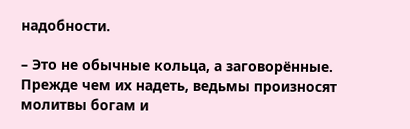надобности.

– Это не обычные кольца, а заговорённые. Прежде чем их надеть, ведьмы произносят молитвы богам и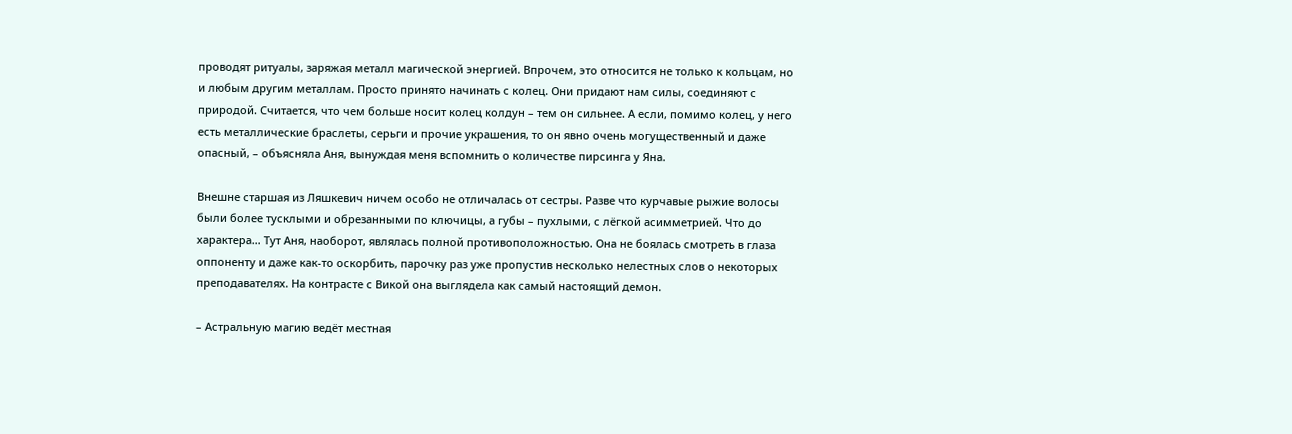проводят ритуалы, заряжая металл магической энергией. Впрочем, это относится не только к кольцам, но и любым другим металлам. Просто принято начинать с колец. Они придают нам силы, соединяют с природой. Считается, что чем больше носит колец колдун – тем он сильнее. А если, помимо колец, у него есть металлические браслеты, серьги и прочие украшения, то он явно очень могущественный и даже опасный, – объясняла Аня, вынуждая меня вспомнить о количестве пирсинга у Яна.

Внешне старшая из Ляшкевич ничем особо не отличалась от сестры. Разве что курчавые рыжие волосы были более тусклыми и обрезанными по ключицы, а губы – пухлыми, с лёгкой асимметрией. Что до характера… Тут Аня, наоборот, являлась полной противоположностью. Она не боялась смотреть в глаза оппоненту и даже как-то оскорбить, парочку раз уже пропустив несколько нелестных слов о некоторых преподавателях. На контрасте с Викой она выглядела как самый настоящий демон.

– Астральную магию ведёт местная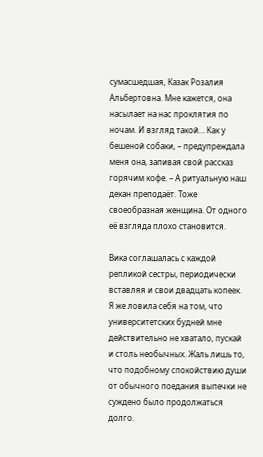сумасшедшая, Казак Розалия Альбертовна. Мне кажется, она насылает на нас проклятия по ночам. И взгляд такой… Как у бешеной собаки, – предупреждала меня она, запивая свой рассказ горячим кофе. – А ритуальную наш декан преподаёт. Тоже своеобразная женщина. От одного её взгляда плохо становится.

Вика соглашалась с каждой репликой сестры, периодически вставляя и свои двадцать копеек. Я же ловила себя на том, что университетских будней мне действительно не хватало, пускай и столь необычных. Жаль лишь то, что подобному спокойствию души от обычного поедания выпечки не суждено было продолжаться долго.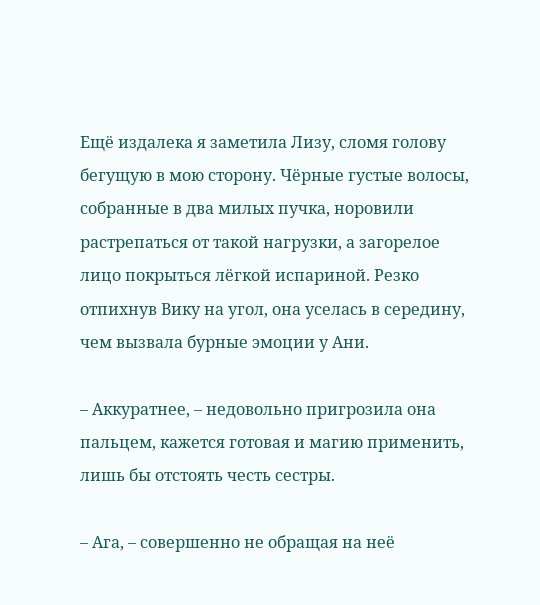Ещё издалека я заметила Лизу, сломя голову бегущую в мою сторону. Чёрные густые волосы, собранные в два милых пучка, норовили растрепаться от такой нагрузки, а загорелое лицо покрыться лёгкой испариной. Резко отпихнув Вику на угол, она уселась в середину, чем вызвала бурные эмоции у Ани.

– Аккуратнее, – недовольно пригрозила она пальцем, кажется готовая и магию применить, лишь бы отстоять честь сестры.

– Ага, – совершенно не обращая на неё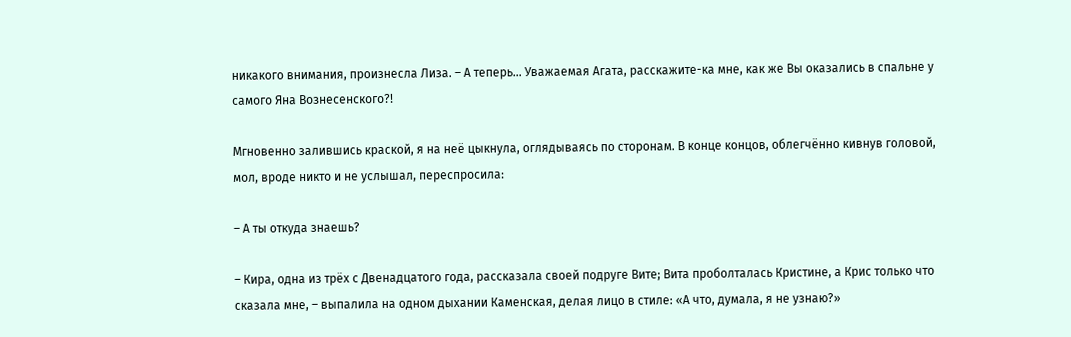никакого внимания, произнесла Лиза. – А теперь… Уважаемая Агата, расскажите-ка мне, как же Вы оказались в спальне у самого Яна Вознесенского?!

Мгновенно залившись краской, я на неё цыкнула, оглядываясь по сторонам. В конце концов, облегчённо кивнув головой, мол, вроде никто и не услышал, переспросила:

– А ты откуда знаешь?

– Кира, одна из трёх с Двенадцатого года, рассказала своей подруге Вите; Вита проболталась Кристине, а Крис только что сказала мне, – выпалила на одном дыхании Каменская, делая лицо в стиле: «А что, думала, я не узнаю?»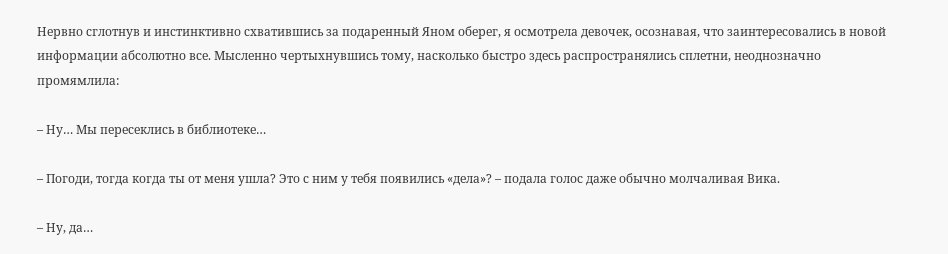Нервно сглотнув и инстинктивно схватившись за подаренный Яном оберег, я осмотрела девочек, осознавая, что заинтересовались в новой информации абсолютно все. Мысленно чертыхнувшись тому, насколько быстро здесь распространялись сплетни, неоднозначно промямлила:

– Ну… Мы пересеклись в библиотеке…

– Погоди, тогда когда ты от меня ушла? Это с ним у тебя появились «дела»? – подала голос даже обычно молчаливая Вика.

– Ну, да…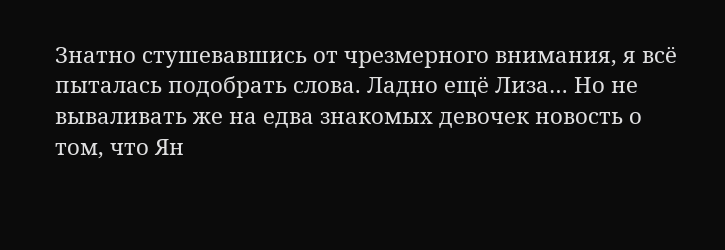Знатно стушевавшись от чрезмерного внимания, я всё пыталась подобрать слова. Ладно ещё Лиза… Но не вываливать же на едва знакомых девочек новость о том, что Ян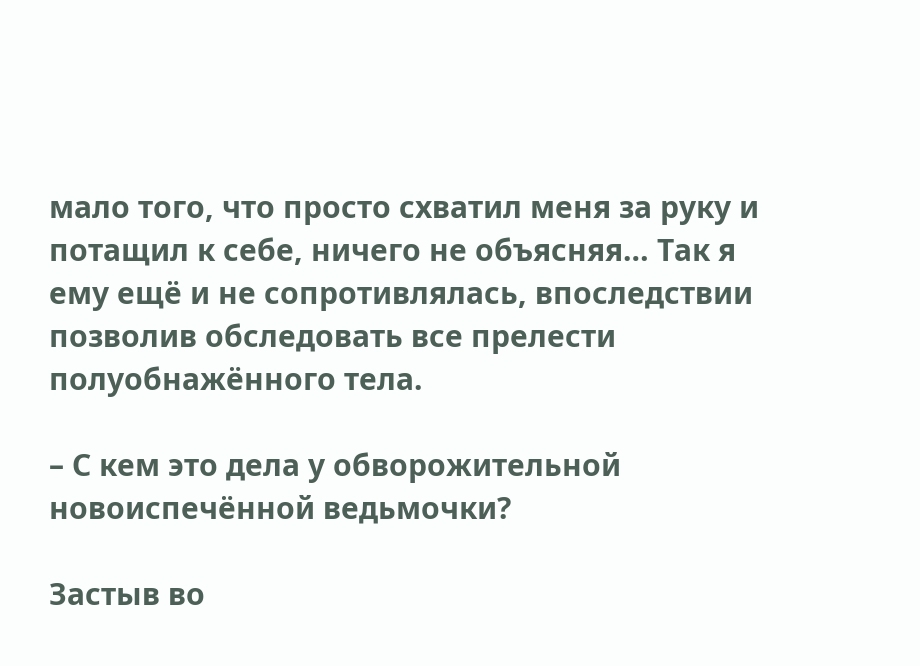мало того, что просто схватил меня за руку и потащил к себе, ничего не объясняя… Так я ему ещё и не сопротивлялась, впоследствии позволив обследовать все прелести полуобнажённого тела.

– С кем это дела у обворожительной новоиспечённой ведьмочки?

Застыв во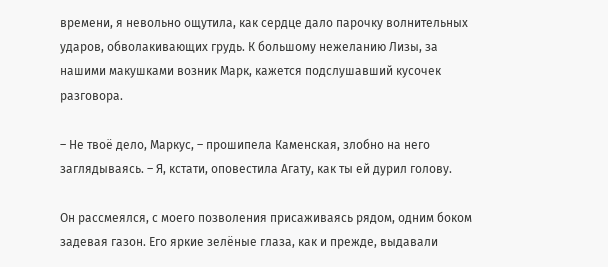времени, я невольно ощутила, как сердце дало парочку волнительных ударов, обволакивающих грудь. К большому нежеланию Лизы, за нашими макушками возник Марк, кажется подслушавший кусочек разговора.

– Не твоё дело, Маркус, – прошипела Каменская, злобно на него заглядываясь. – Я, кстати, оповестила Агату, как ты ей дурил голову.

Он рассмеялся, с моего позволения присаживаясь рядом, одним боком задевая газон. Его яркие зелёные глаза, как и прежде, выдавали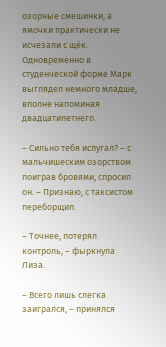озорные смешинки, а ямочки практически не исчезали с щёк. Одновременно в студенческой форме Марк выглядел немного младше, вполне напоминая двадцатилетнего.

– Сильно тебя испугал? – с мальчишеским озорством поиграв бровями, спросил он. – Признаю, с таксистом переборщил.

– Точнее, потерял контроль, – фыркнула Лиза.

– Всего лишь слегка заигрался, – принялся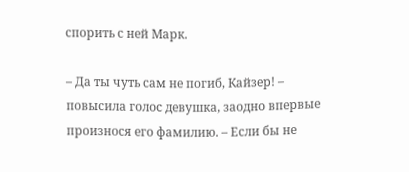спорить с ней Марк.

– Да ты чуть сам не погиб, Кайзер! – повысила голос девушка, заодно впервые произнося его фамилию. – Если бы не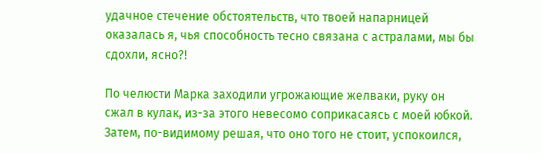удачное стечение обстоятельств, что твоей напарницей оказалась я, чья способность тесно связана с астралами, мы бы сдохли, ясно?!

По челюсти Марка заходили угрожающие желваки, руку он сжал в кулак, из-за этого невесомо соприкасаясь с моей юбкой. Затем, по-видимому решая, что оно того не стоит, успокоился,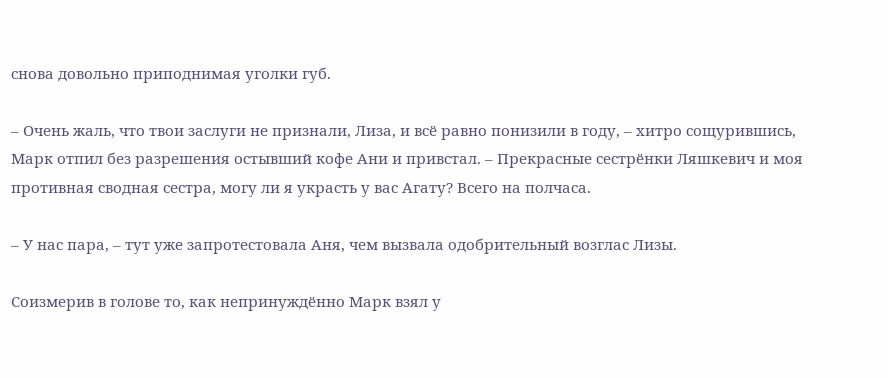снова довольно приподнимая уголки губ.

– Очень жаль, что твои заслуги не признали, Лиза, и всё равно понизили в году, – хитро сощурившись, Марк отпил без разрешения остывший кофе Ани и привстал. – Прекрасные сестрёнки Ляшкевич и моя противная сводная сестра, могу ли я украсть у вас Агату? Всего на полчаса.

– У нас пара, – тут уже запротестовала Аня, чем вызвала одобрительный возглас Лизы.

Соизмерив в голове то, как непринуждённо Марк взял у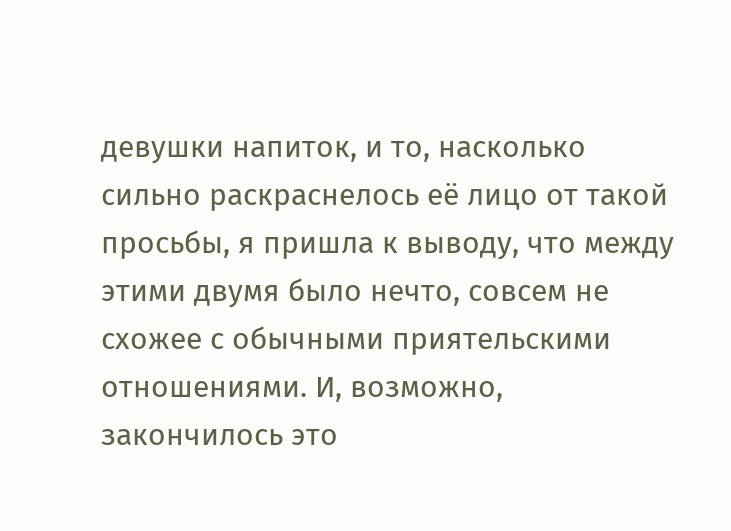девушки напиток, и то, насколько сильно раскраснелось её лицо от такой просьбы, я пришла к выводу, что между этими двумя было нечто, совсем не схожее с обычными приятельскими отношениями. И, возможно, закончилось это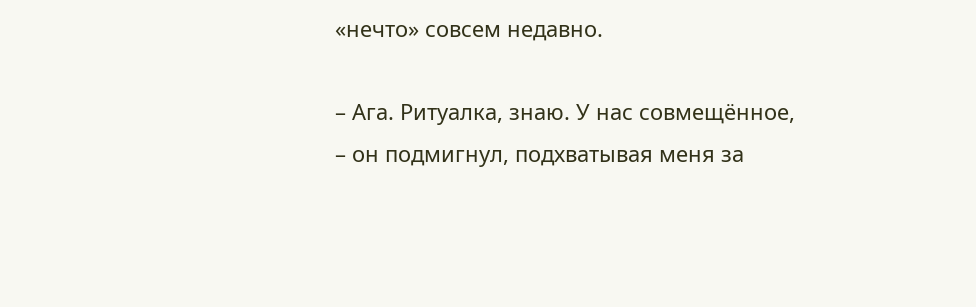«нечто» совсем недавно.

– Ага. Ритуалка, знаю. У нас совмещённое, – он подмигнул, подхватывая меня за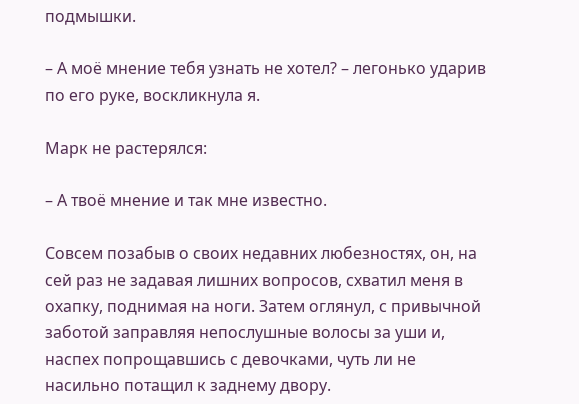подмышки.

– А моё мнение тебя узнать не хотел? – легонько ударив по его руке, воскликнула я.

Марк не растерялся:

– А твоё мнение и так мне известно.

Совсем позабыв о своих недавних любезностях, он, на сей раз не задавая лишних вопросов, схватил меня в охапку, поднимая на ноги. Затем оглянул, с привычной заботой заправляя непослушные волосы за уши и, наспех попрощавшись с девочками, чуть ли не насильно потащил к заднему двору.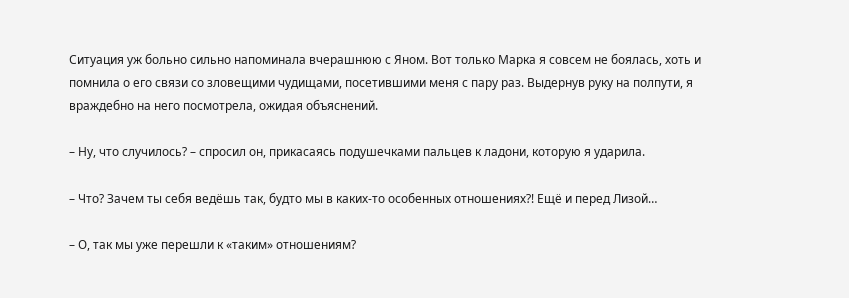Ситуация уж больно сильно напоминала вчерашнюю с Яном. Вот только Марка я совсем не боялась, хоть и помнила о его связи со зловещими чудищами, посетившими меня с пару раз. Выдернув руку на полпути, я враждебно на него посмотрела, ожидая объяснений.

– Ну, что случилось? – спросил он, прикасаясь подушечками пальцев к ладони, которую я ударила.

– Что? Зачем ты себя ведёшь так, будто мы в каких-то особенных отношениях?! Ещё и перед Лизой…

– О, так мы уже перешли к «таким» отношениям?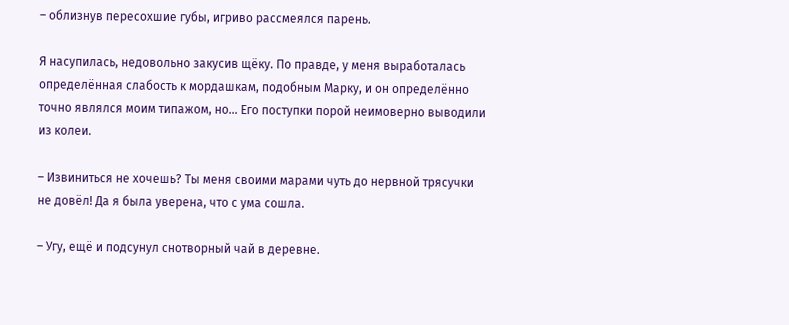– облизнув пересохшие губы, игриво рассмеялся парень.

Я насупилась, недовольно закусив щёку. По правде, у меня выработалась определённая слабость к мордашкам, подобным Марку, и он определённо точно являлся моим типажом, но… Его поступки порой неимоверно выводили из колеи.

– Извиниться не хочешь? Ты меня своими марами чуть до нервной трясучки не довёл! Да я была уверена, что с ума сошла.

– Угу, ещё и подсунул снотворный чай в деревне.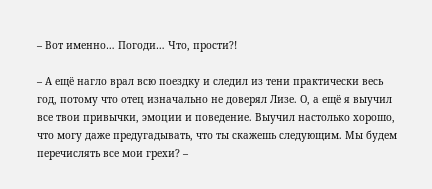– Вот именно… Погоди… Что, прости?!

– А ещё нагло врал всю поездку и следил из тени практически весь год, потому что отец изначально не доверял Лизе. О, а ещё я выучил все твои привычки, эмоции и поведение. Выучил настолько хорошо, что могу даже предугадывать, что ты скажешь следующим. Мы будем перечислять все мои грехи? –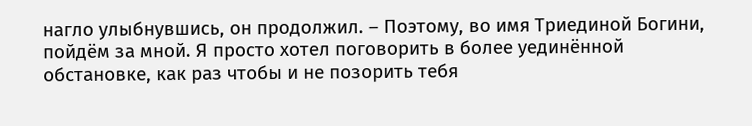нагло улыбнувшись, он продолжил. – Поэтому, во имя Триединой Богини, пойдём за мной. Я просто хотел поговорить в более уединённой обстановке, как раз чтобы и не позорить тебя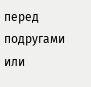перед подругами или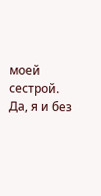моей сестрой. Да, я и без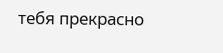тебя прекрасно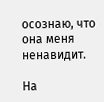осознаю, что она меня ненавидит.

На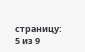страницу:
5 из 9